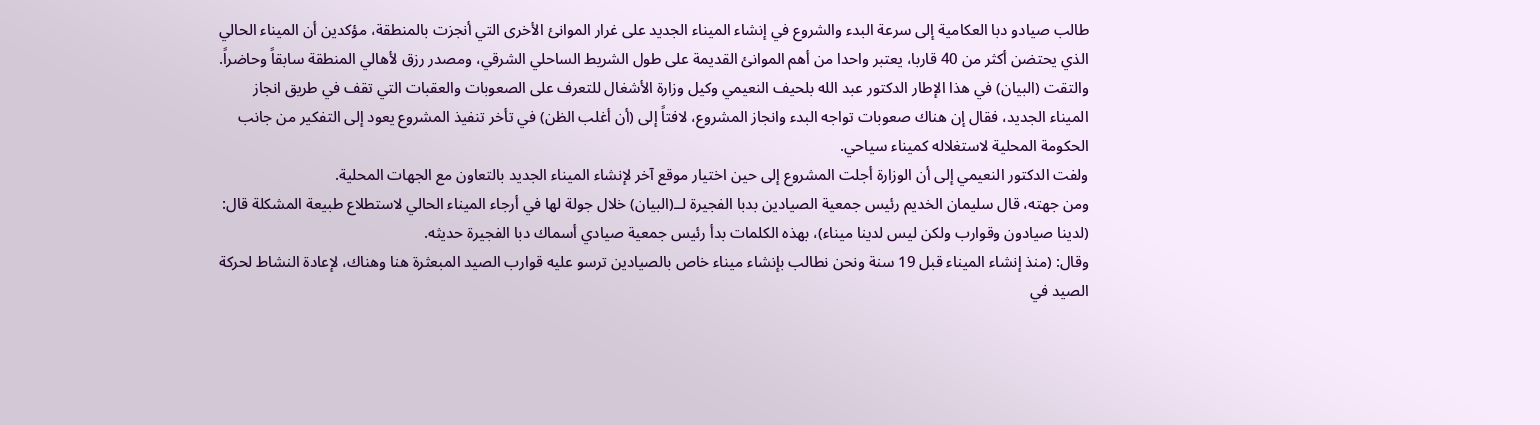طالب صيادو دبا العكامية إلى سرعة البدء والشروع في إنشاء الميناء الجديد على غرار الموانئ الأخرى التي أنجزت بالمنطقة، مؤكدين أن الميناء الحالي الذي يحتضن أكثر من 40 قاربا، يعتبر واحدا من أهم الموانئ القديمة على طول الشريط الساحلي الشرقي، ومصدر رزق لأهالي المنطقة سابقاً وحاضراً.
والتقت (البيان) في هذا الإطار الدكتور عبد الله بلحيف النعيمي وكيل وزارة الأشغال للتعرف على الصعوبات والعقبات التي تقف في طريق انجاز الميناء الجديد، فقال إن هناك صعوبات تواجه البدء وانجاز المشروع، لافتاً إلى (أن أغلب الظن) في تأخر تنفيذ المشروع يعود إلى التفكير من جانب الحكومة المحلية لاستغلاله كميناء سياحي.
ولفت الدكتور النعيمي إلى أن الوزارة أجلت المشروع إلى حين اختيار موقع آخر لإنشاء الميناء الجديد بالتعاون مع الجهات المحلية.
ومن جهته، قال سليمان الخديم رئيس جمعية الصيادين بدبا الفجيرة لــ(البيان) خلال جولة لها في أرجاء الميناء الحالي لاستطلاع طبيعة المشكلة قال: (لدينا صيادون وقوارب ولكن ليس لدينا ميناء)، بهذه الكلمات بدأ رئيس جمعية صيادي أسماك دبا الفجيرة حديثه.
وقال: (منذ إنشاء الميناء قبل 19 سنة ونحن نطالب بإنشاء ميناء خاص بالصيادين ترسو عليه قوارب الصيد المبعثرة هنا وهناك، لإعادة النشاط لحركة الصيد في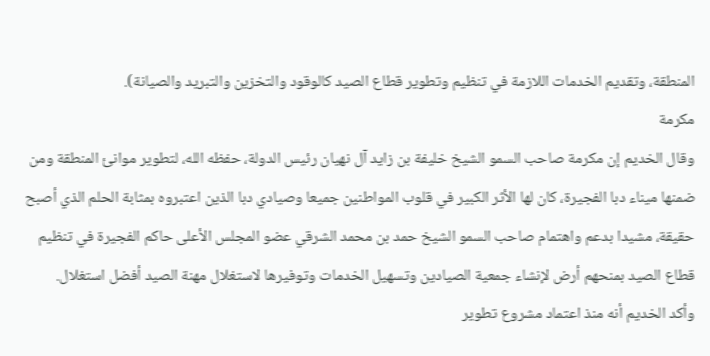المنطقة، وتقديم الخدمات اللازمة في تنظيم وتطوير قطاع الصيد كالوقود والتخزين والتبريد والصيانة).
مكرمة
وقال الخديم إن مكرمة صاحب السمو الشيخ خليفة بن زايد آل نهيان رئيس الدولة، حفظه الله، لتطوير موانئ المنطقة ومن ضمنها ميناء دبا الفجيرة، كان لها الأثر الكبير في قلوب المواطنين جميعا وصيادي دبا الذين اعتبروه بمثابة الحلم الذي أصبح حقيقة، مشيدا بدعم واهتمام صاحب السمو الشيخ حمد بن محمد الشرقي عضو المجلس الأعلى حاكم الفجيرة في تنظيم قطاع الصيد بمنحهم أرض لإنشاء جمعية الصيادين وتسهيل الخدمات وتوفيرها لاستغلال مهنة الصيد أفضل استغلال.
وأكد الخديم أنه منذ اعتماد مشروع تطوير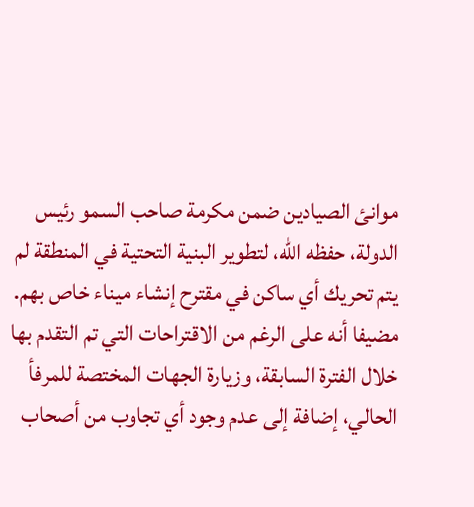موانئ الصيادين ضمن مكرمة صاحب السمو رئيس الدولة، حفظه الله، لتطوير البنية التحتية في المنطقة لم يتم تحريك أي ساكن في مقترح إنشاء ميناء خاص بهم. مضيفا أنه على الرغم من الاقتراحات التي تم التقدم بها خلال الفترة السابقة، وزيارة الجهات المختصة للمرفأ الحالي، إضافة إلى عدم وجود أي تجاوب من أصحاب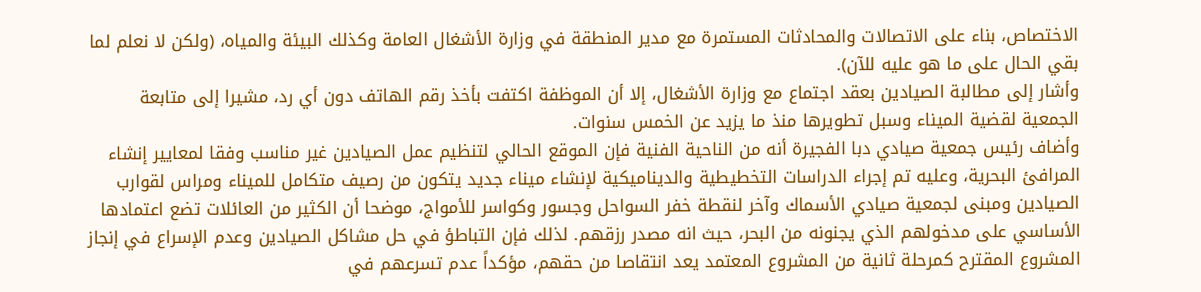الاختصاص، بناء على الاتصالات والمحادثات المستمرة مع مدير المنطقة في وزارة الأشغال العامة وكذلك البيئة والمياه، (ولكن لا نعلم لما بقي الحال على ما هو عليه للآن).
وأشار إلى مطالبة الصيادين بعقد اجتماع مع وزارة الأشغال، إلا أن الموظفة اكتفت بأخذ رقم الهاتف دون أي رد، مشيرا إلى متابعة الجمعية لقضية الميناء وسبل تطويرها منذ ما يزيد عن الخمس سنوات.
وأضاف رئيس جمعية صيادي دبا الفجيرة أنه من الناحية الفنية فإن الموقع الحالي لتنظيم عمل الصيادين غير مناسب وفقا لمعايير إنشاء المرافئ البحرية، وعليه تم إجراء الدراسات التخطيطية والديناميكية لإنشاء ميناء جديد يتكون من رصيف متكامل للميناء ومراس لقوارب الصيادين ومبنى لجمعية صيادي الأسماك وآخر لنقطة خفر السواحل وجسور وكواسر للأمواج، موضحا أن الكثير من العائلات تضع اعتمادها الأساسي على مدخولهم الذي يجنونه من البحر، حيث انه مصدر رزقهم. لذلك فإن التباطؤ في حل مشاكل الصيادين وعدم الإسراع في إنجاز المشروع المقترح كمرحلة ثانية من المشروع المعتمد يعد انتقاصا من حقهم، مؤكداً عدم تسرعهم في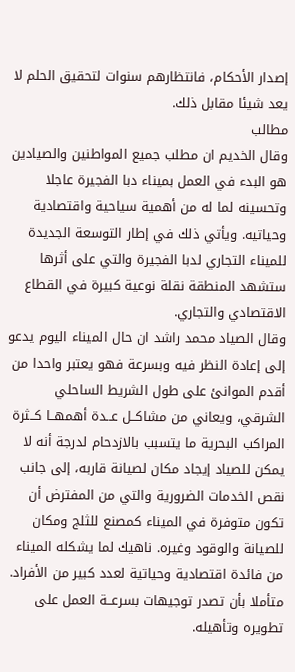إصدار الأحكام، فانتظارهم سنوات لتحقيق الحلم لا يعد شيئا مقابل ذلك.
مطالب
وقال الخديم ان مطلب جميع المواطنين والصيادين هو البدء في العمل بميناء دبا الفجيرة عاجلا وتحسينه لما له من أهمية سياحية واقتصادية وحياتيه. ويأتي ذلك في إطار التوسعة الجديدة للميناء التجاري لدبا الفجيرة والتي على أثرها ستشهد المنطقة نقلة نوعية كبيرة في القطاع الاقتصادي والتجاري.
وقال الصياد محمد راشد ان حال الميناء اليوم يدعو إلى إعادة النظر فيه وبسرعة فهو يعتبر واحدا من أقدم الموانئ على طول الشريط الساحلي الشرقي، ويعاني من مشاكــل عــدة أهمهــا كــثرة المراكب البحرية ما يتسبب بالازدحام لدرجة أنه لا يمكن للصياد إيجاد مكان لصيانة قاربه، إلى جانب نقص الخدمات الضرورية والتي من المفترض أن تكون متوفرة في الميناء كمصنع للثلج ومكان للصيانة والوقود وغيره. ناهيك لما يشكله الميناء من فائدة اقتصادية وحياتية لعدد كبير من الأفراد. متأملا بأن تصدر توجيهات بسرعــة العمل على تطويره وتأهيله.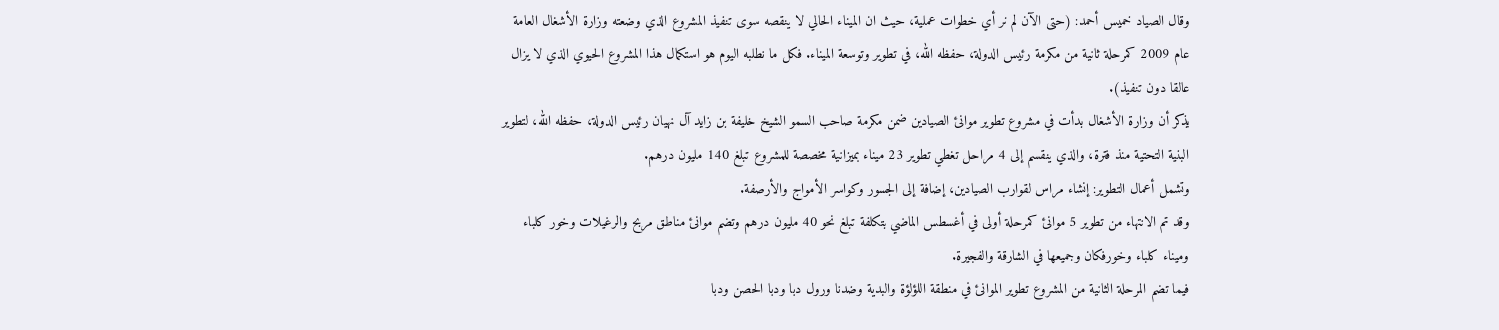وقال الصياد خميس أحمد: (حتى الآن لم نر أي خطوات عملية، حيث ان الميناء الحالي لا ينقصه سوى تنفيذ المشروع الذي وضعته وزارة الأشغال العامة عام 2009 كمرحلة ثانية من مكرمة رئيس الدولة، حفظه الله، في تطوير وتوسعة الميناء. فكل ما نطلبه اليوم هو استكمال هذا المشروع الحيوي الذي لا يزال عالقا دون تنفيذ).
يذكر أن وزارة الأشغال بدأت في مشروع تطوير موانئ الصيادين ضمن مكرمة صاحب السمو الشيخ خليفة بن زايد آل نهيان رئيس الدولة، حفظه الله، لتطوير البنية التحتية منذ فترة، والذي ينقسم إلى 4 مراحل تغطي تطوير 23 ميناء بميزانية مخصصة للمشروع تبلغ 140 مليون درهم.
وتشمل أعمال التطوير: إنشاء مراس لقوارب الصيادين، إضافة إلى الجسور وكواسر الأمواج والأرصفة.
وقد تم الانتهاء من تطوير 5 موانئ كمرحلة أولى في أغسطس الماضي بتكلفة تبلغ نحو 40 مليون درهم وتضم موانئ مناطق مربح والرغيلات وخور كلباء وميناء كلباء وخورفكان وجميعها في الشارقة والفجيرة.
فيما تضم المرحلة الثانية من المشروع تطوير الموانئ في منطقة اللؤلؤة والبدية وضدنا ورول دبا ودبا الحصن ودبا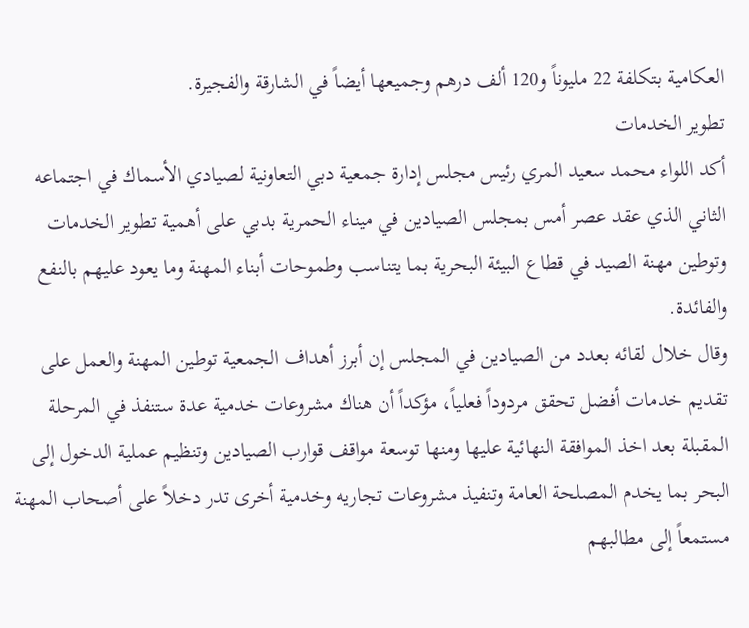العكامية بتكلفة 22 مليوناً و120 ألف درهم وجميعها أيضاً في الشارقة والفجيرة.
تطوير الخدمات
أكد اللواء محمد سعيد المري رئيس مجلس إدارة جمعية دبي التعاونية لصيادي الأسماك في اجتماعه الثاني الذي عقد عصر أمس بمجلس الصيادين في ميناء الحمرية بدبي على أهمية تطوير الخدمات وتوطين مهنة الصيد في قطاع البيئة البحرية بما يتناسب وطموحات أبناء المهنة وما يعود عليهم بالنفع والفائدة.
وقال خلال لقائه بعدد من الصيادين في المجلس إن أبرز أهداف الجمعية توطين المهنة والعمل على تقديم خدمات أفضل تحقق مردوداً فعلياً، مؤكداً أن هناك مشروعات خدمية عدة ستنفذ في المرحلة المقبلة بعد اخذ الموافقة النهائية عليها ومنها توسعة مواقف قوارب الصيادين وتنظيم عملية الدخول إلى البحر بما يخدم المصلحة العامة وتنفيذ مشروعات تجاريه وخدمية أخرى تدر دخلاً على أصحاب المهنة مستمعاً إلى مطالبهم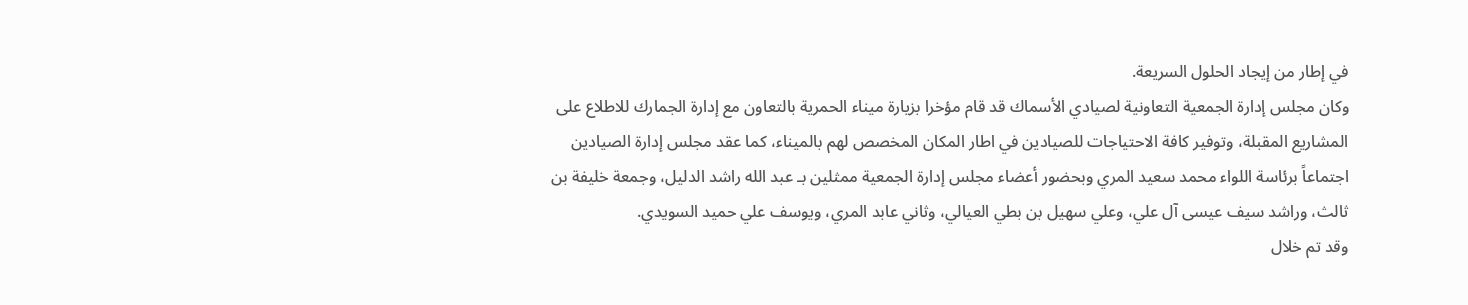في إطار من إيجاد الحلول السريعة.
وكان مجلس إدارة الجمعية التعاونية لصيادي الأسماك قد قام مؤخرا بزيارة ميناء الحمرية بالتعاون مع إدارة الجمارك للاطلاع على المشاريع المقبلة، وتوفير كافة الاحتياجات للصيادين في اطار المكان المخصص لهم بالميناء، كما عقد مجلس إدارة الصيادين اجتماعاً برئاسة اللواء محمد سعيد المري وبحضور أعضاء مجلس إدارة الجمعية ممثلين بـ عبد الله راشد الدليل، وجمعة خليفة بن ثالث، وراشد سيف عيسى آل علي، وعلي سهيل بن بطي العيالي، وثاني عابد المري، ويوسف علي حميد السويدي.
وقد تم خلال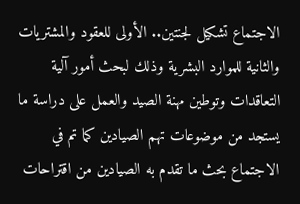الاجتماع تشكيل لجنتين.. الأولى للعقود والمشتريات والثانية للموارد البشرية وذلك لبحث أمور آلية التعاقدات وتوطين مهنة الصيد والعمل على دراسة ما يستجد من موضوعات تهم الصيادين كما تم في الاجتماع بحث ما تقدم به الصيادين من اقتراحات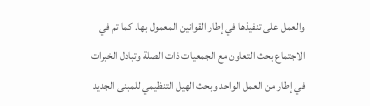والعمل على تنفيذها في إطار القوانين المعمول بها. كما تم في الاجتماع بحث التعاون مع الجمعيات ذات الصلة وتبادل الخبرات في إطار من العمل الواحد وبحث الهيل التنظيمي للمبنى الجديد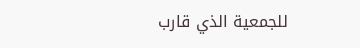للجمعية الذي قارب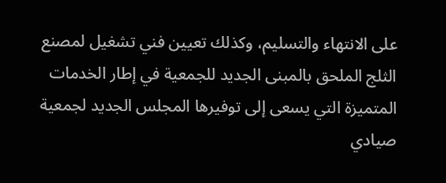على الانتهاء والتسليم، وكذلك تعيين فني تشغيل لمصنع الثلج الملحق بالمبنى الجديد للجمعية في إطار الخدمات المتميزة التي يسعى إلى توفيرها المجلس الجديد لجمعية صيادي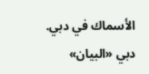الأسماك في دبي. دبي «البيان»